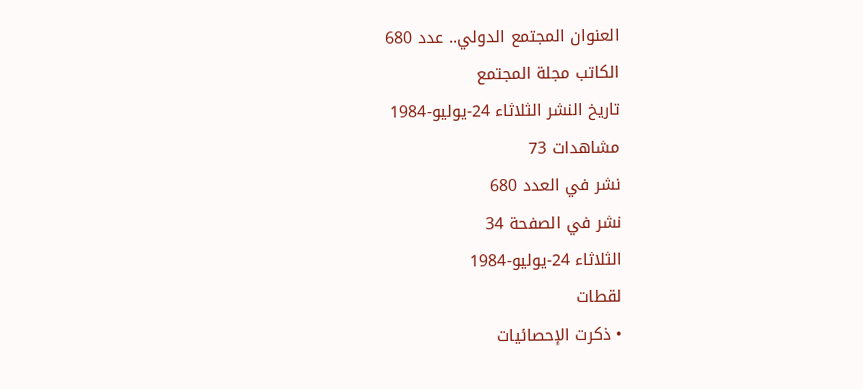العنوان المجتمع الدولي.. عدد 680
الكاتب مجلة المجتمع
تاريخ النشر الثلاثاء 24-يوليو-1984
مشاهدات 73
نشر في العدد 680
نشر في الصفحة 34
الثلاثاء 24-يوليو-1984
لقطات
• ذكرت الإحصائيات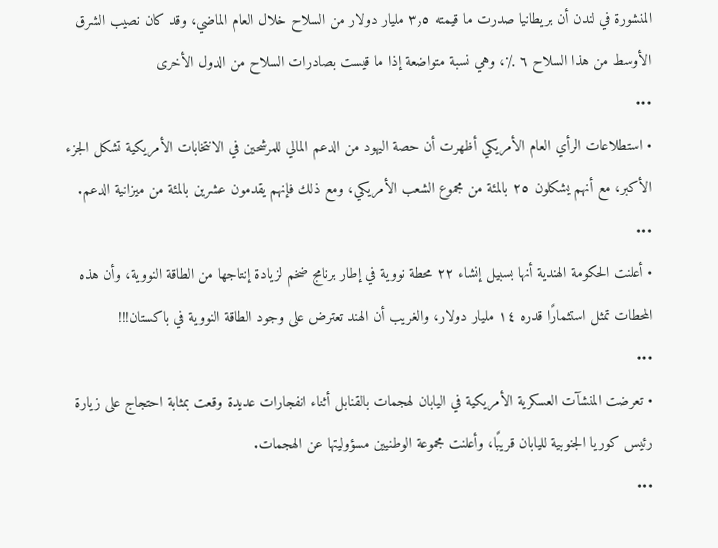المنشورة في لندن أن بريطانيا صدرت ما قيمته ۳٫٥ مليار دولار من السلاح خلال العام الماضي، وقد كان نصيب الشرق الأوسط من هذا السلاح ٦ ٪، وهي نسبة متواضعة إذا ما قيست بصادرات السلاح من الدول الأخرى
•••
• استطلاعات الرأي العام الأمريكي أظهرت أن حصة اليهود من الدعم المالي للمرشحين في الانتخابات الأمريكية تشكل الجزء الأكبر، مع أنهم يشكلون ٢٥ بالمئة من مجموع الشعب الأمريكي، ومع ذلك فإنهم يقدمون عشرين بالمئة من ميزانية الدعم.
•••
• أعلنت الحكومة الهندية أنها بسبيل إنشاء ۲۲ محطة نووية في إطار برنامج ضخم لزيادة إنتاجها من الطاقة النووية، وأن هذه المحطات تمثل استثمارًا قدره ١٤ مليار دولار، والغريب أن الهند تعترض على وجود الطاقة النووية في باكستان!!!
•••
• تعرضت المنشآت العسكرية الأمريكية في اليابان لهجمات بالقنابل أثناء انفجارات عديدة وقعت بمثابة احتجاج على زيارة رئيس كوريا الجنوبية لليابان قريبًا، وأعلنت مجموعة الوطنيين مسؤوليتها عن الهجمات.
•••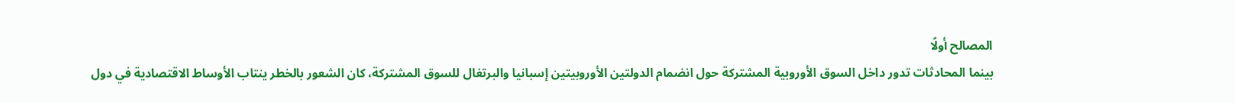المصالح أولًا
بينما المحادثات تدور داخل السوق الأوروبية المشتركة حول انضمام الدولتين الأوروبيتين إسبانيا والبرتغال للسوق المشتركة، كان الشعور بالخطر ينتاب الأوساط الاقتصادية في دول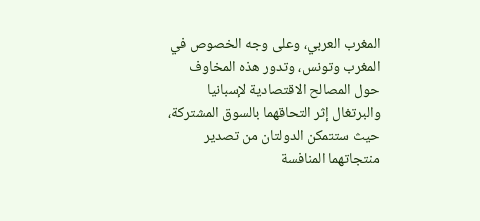المغرب العربي، وعلى وجه الخصوص في المغرب وتونس، وتدور هذه المخاوف حول المصالح الاقتصادية لإسبانيا والبرتغال إثر التحاقهما بالسوق المشتركة، حيث ستتمكن الدولتان من تصدير منتجاتهما المنافسة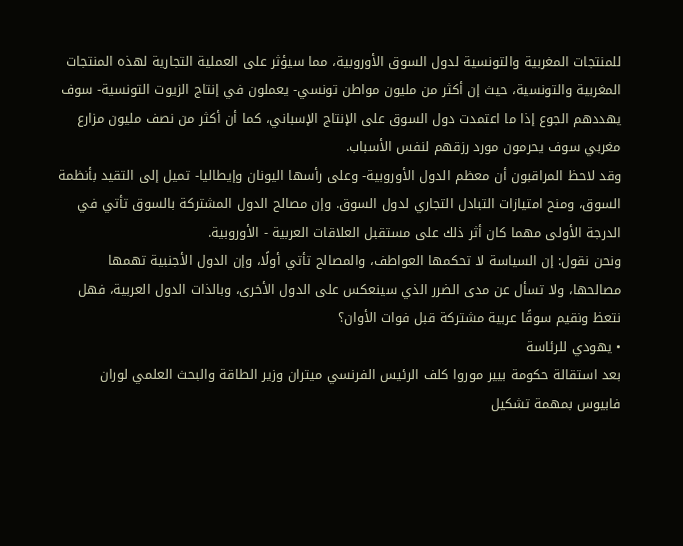للمنتجات المغربية والتونسية لدول السوق الأوروبية، مما سيؤثر على العملية التجارية لهذه المنتجات المغربية والتونسية، حيث إن أكثر من مليون مواطن تونسي- يعملون في إنتاج الزيوت التونسية- سوف يهددهم الجوع إذا ما اعتمدت دول السوق على الإنتاج الإسباني، كما أن أكثر من نصف مليون مزارع مغربي سوف يحرمون مورد رزقهم لنفس الأسباب.
وقد لاحظ المراقبون أن معظم الدول الأوروبية- وعلى رأسها اليونان وإيطاليا- تميل إلى التقيد بأنظمة السوق، ومنح امتيازات التبادل التجاري لدول السوق. وإن مصالح الدول المشتركة بالسوق تأتي في الدرجة الأولى مهما كان أثر ذلك على مستقبل العلاقات العربية - الأوروبية.
ونحن نقول: إن السياسة لا تحكمها العواطف، والمصالح تأتي أولًا، وإن الدول الأجنبية تهمها مصالحها، ولا تسأل عن مدى الضرر الذي سينعكس على الدول الأخرى، وبالذات الدول العربية، فهل نتعظ ونقيم سوقًا عربية مشتركة قبل فوات الأوان؟
• يهودي للرئاسة
بعد استقالة حكومة بيير موروا كلف الرئيس الفرنسي ميتران وزير الطاقة والبحث العلمي لوران فابيوس بمهمة تشكيل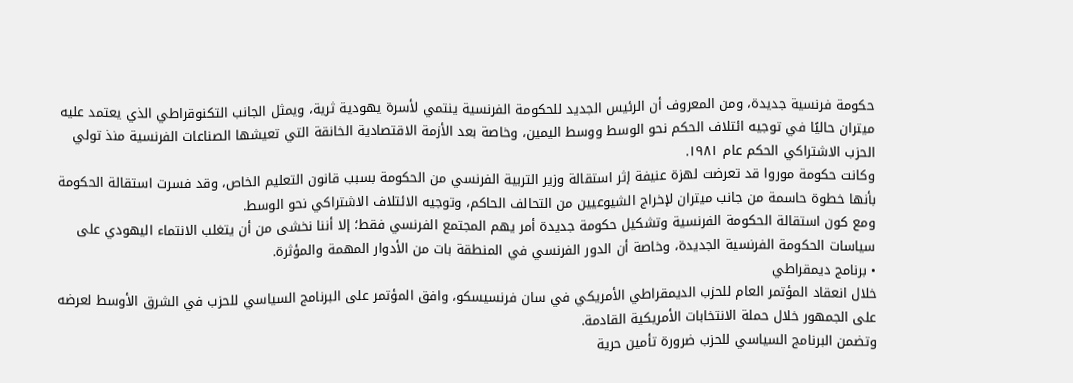حكومة فرنسية جديدة، ومن المعروف أن الرئيس الجديد للحكومة الفرنسية ينتمي لأسرة يهودية ثرية، ويمثل الجانب التكنوقراطي الذي يعتمد عليه ميتران حاليًا في توجيه ائتلاف الحكم نحو الوسط ووسط اليمين، وخاصة بعد الأزمة الاقتصادية الخانقة التي تعيشها الصناعات الفرنسية منذ تولي الحزب الاشتراكي الحكم عام ١٩٨١.
وكانت حكومة موروا قد تعرضت لهزة عنيفة إثر استقالة وزير التربية الفرنسي من الحكومة بسبب قانون التعليم الخاص، وقد فسرت استقالة الحكومة بأنها خطوة حاسمة من جانب ميتران لإخراج الشيوعيين من التحالف الحاكم، وتوجيه الائتلاف الاشتراكي نحو الوسط.
ومع كون استقالة الحكومة الفرنسية وتشكيل حكومة جديدة أمر يهم المجتمع الفرنسي فقط؛ إلا أننا نخشى من أن يتغلب الانتماء اليهودي على سياسات الحكومة الفرنسية الجديدة، وخاصة أن الدور الفرنسي في المنطقة بات من الأدوار المهمة والمؤثرة.
• برنامج ديمقراطي
خلال انعقاد المؤتمر العام للحزب الديمقراطي الأمريكي في سان فرنسيسكو، وافق المؤتمر على البرنامج السياسي للحزب في الشرق الأوسط لعرضه على الجمهور خلال حملة الانتخابات الأمريكية القادمة.
وتضمن البرنامج السياسي للحزب ضرورة تأمين حرية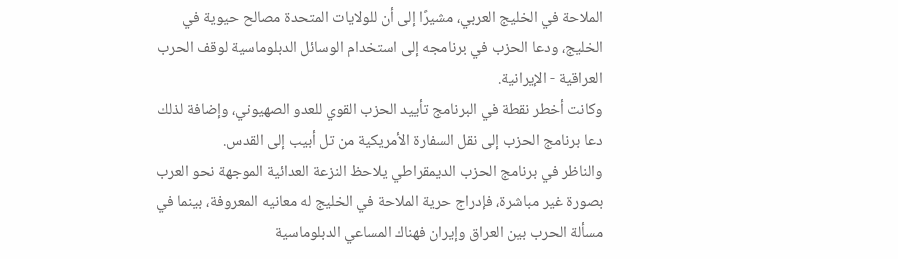الملاحة في الخليج العربي، مشيرًا إلى أن للولايات المتحدة مصالح حيوية في الخليج، ودعا الحزب في برنامجه إلى استخدام الوسائل الدبلوماسية لوقف الحرب العراقية - الإيرانية.
وكانت أخطر نقطة في البرنامج تأييد الحزب القوي للعدو الصهيوني، وإضافة لذلك دعا برنامج الحزب إلى نقل السفارة الأمريكية من تل أبيب إلى القدس.
والناظر في برنامج الحزب الديمقراطي يلاحظ النزعة العدائية الموجهة نحو العرب بصورة غير مباشرة، فإدراج حرية الملاحة في الخليج له معانيه المعروفة، بينما في مسألة الحرب بين العراق وإيران فهناك المساعي الدبلوماسية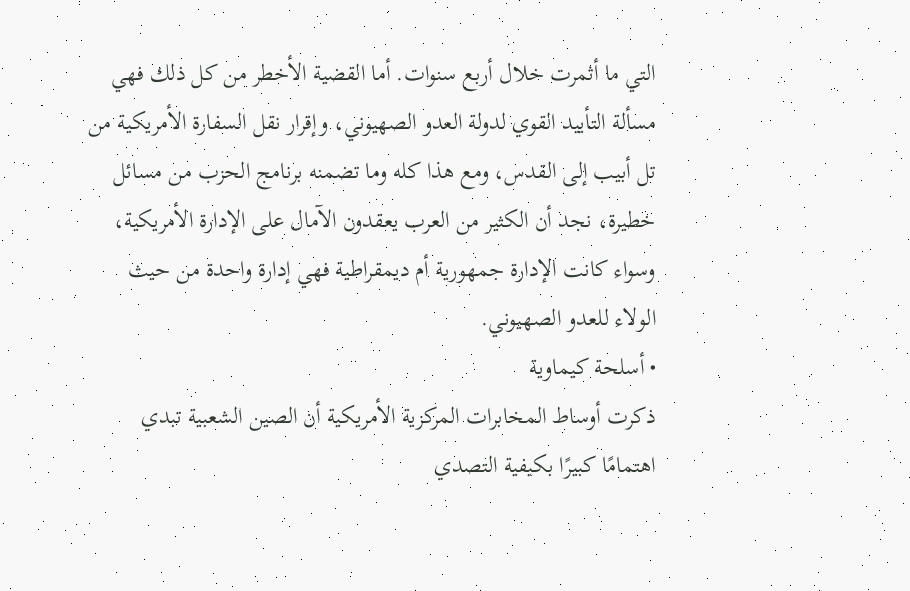التي ما أثمرت خلال أربع سنوات. أما القضية الأخطر من كل ذلك فهي مسألة التأييد القوي لدولة العدو الصهيوني، وإقرار نقل السفارة الأمريكية من تل أبيب إلى القدس، ومع هذا كله وما تضمنه برنامج الحزب من مسائل خطيرة، نجد أن الكثير من العرب يعقدون الآمال على الإدارة الأمريكية، وسواء كانت الإدارة جمهورية أم ديمقراطية فهي إدارة واحدة من حيث الولاء للعدو الصهيوني.
• أسلحة كيماوية
ذكرت أوساط المخابرات المركزية الأمريكية أن الصين الشعبية تبدي اهتمامًا كبيرًا بكيفية التصدي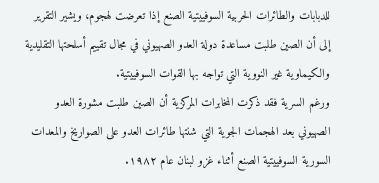للدبابات والطائرات الحربية السوفييتية الصنع إذا تعرضت لهجوم، ويشير التقرير إلى أن الصين طلبت مساعدة دولة العدو الصهيوني في مجال تقييم أسلحتها التقليدية والكيماوية غير النووية التي تواجه بها القوات السوفييتية.
ورغم السرية فقد ذكرت المخابرات المركزية أن الصين طلبت مشورة العدو الصهيوني بعد الهجمات الجوية التي شنتها طائرات العدو على الصواريخ والمعدات السورية السوفييتية الصنع أثناء غزو لبنان عام ۱۹۸۲.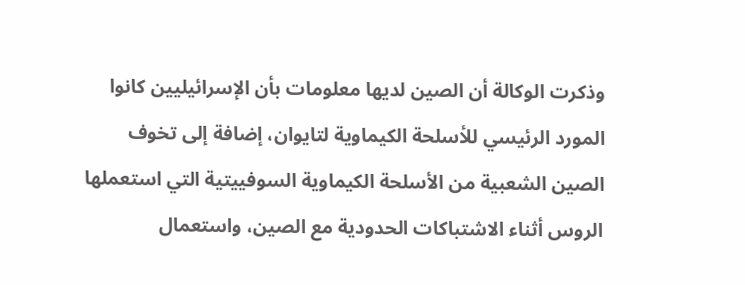وذكرت الوكالة أن الصين لديها معلومات بأن الإسرائيليين كانوا المورد الرئيسي للأسلحة الكيماوية لتايوان، إضافة إلى تخوف الصين الشعبية من الأسلحة الكيماوية السوفييتية التي استعملها الروس أثناء الاشتباكات الحدودية مع الصين، واستعمال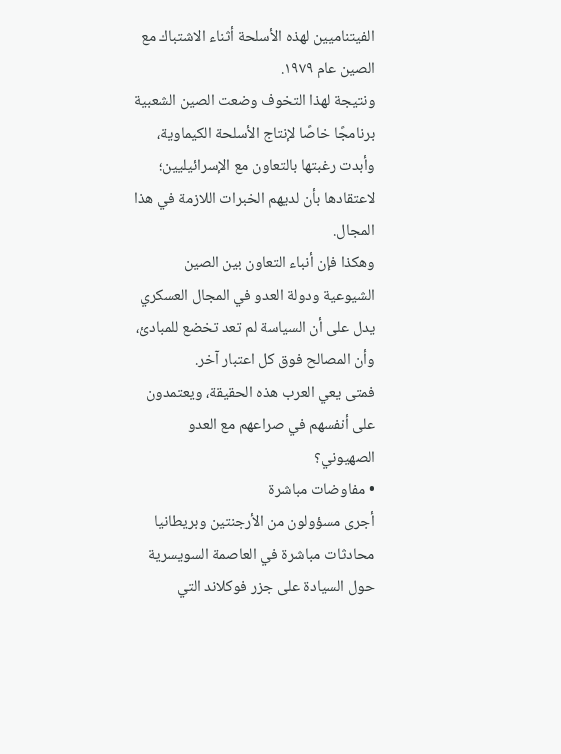الفيتناميين لهذه الأسلحة أثناء الاشتباك مع الصين عام ١٩٧٩.
ونتيجة لهذا التخوف وضعت الصين الشعبية برنامجًا خاصًا لإنتاج الأسلحة الكيماوية، وأبدت رغبتها بالتعاون مع الإسرائيليين؛ لاعتقادها بأن لديهم الخبرات اللازمة في هذا المجال.
وهكذا فإن أنباء التعاون بين الصين الشيوعية ودولة العدو في المجال العسكري يدل على أن السياسة لم تعد تخضع للمبادئ، وأن المصالح فوق كل اعتبار آخر.
فمتى يعي العرب هذه الحقيقة، ويعتمدون على أنفسهم في صراعهم مع العدو الصهيوني؟
• مفاوضات مباشرة
أجرى مسؤولون من الأرجنتين وبريطانيا محادثات مباشرة في العاصمة السويسرية حول السيادة على جزر فوكلاند التي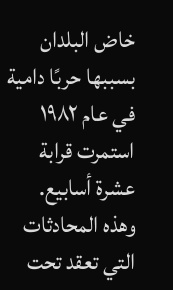خاض البلدان بسببها حربًا دامية في عام ۱۹۸۲ استمرت قرابة عشرة أسابيع.
وهذه المحادثات التي تعقد تحت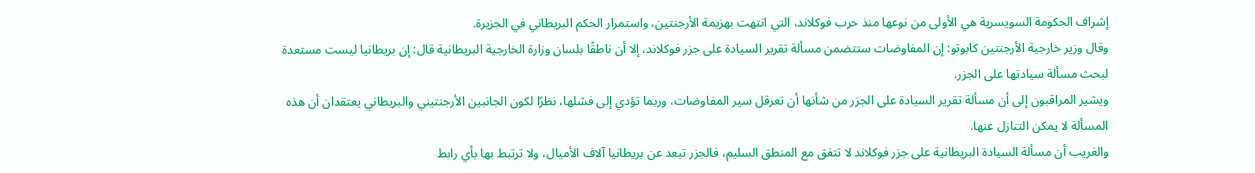إشراف الحكومة السويسرية هي الأولى من نوعها منذ حرب فوكلاند، التي انتهت بهزيمة الأرجنتين، واستمرار الحكم البريطاني في الجزيرة.
وقال وزير خارجية الأرجنتين كابوتو: إن المفاوضات ستتضمن مسألة تقرير السيادة على جزر فوكلاند، إلا أن ناطقًا بلسان وزارة الخارجية البريطانية قال: إن بريطانيا ليست مستعدة لبحث مسألة سيادتها على الجزر.
ويشير المراقبون إلى أن مسألة تقرير السيادة على الجزر من شأنها أن تعرقل سير المفاوضات، وربما تؤدي إلى فشلها، نظرًا لكون الجانبين الأرجنتيني والبريطاني يعتقدان أن هذه المسألة لا يمكن التنازل عنها.
والغريب أن مسألة السيادة البريطانية على جزر فوكلاند لا تتفق مع المنطق السليم، فالجزر تبعد عن بريطانيا آلاف الأميال، ولا ترتبط بها بأي رابط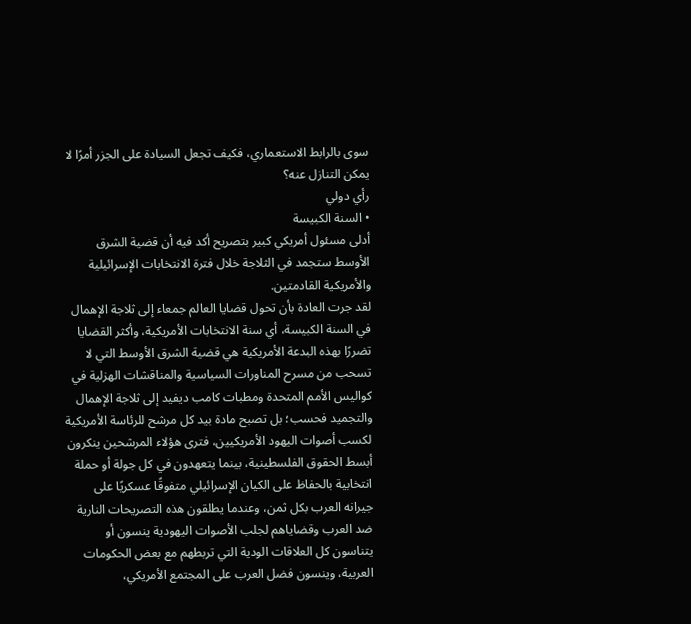سوى بالرابط الاستعماري، فكيف تجعل السيادة على الجزر أمرًا لا يمكن التنازل عنه؟
رأي دولي
• السنة الكبيسة
أدلى مسئول أمريكي كبير بتصريح أكد فيه أن قضية الشرق الأوسط ستجمد في الثلاجة خلال فترة الانتخابات الإسرائيلية والأمريكية القادمتين.
لقد جرت العادة بأن تحول قضايا العالم جمعاء إلى ثلاجة الإهمال في السنة الكبيسة، أي سنة الانتخابات الأمريكية، وأكثر القضايا تضررًا بهذه البدعة الأمريكية هي قضية الشرق الأوسط التي لا تسحب من مسرح المناورات السياسية والمناقشات الهزلية في كواليس الأمم المتحدة ومطبات كامب ديفيد إلى ثلاجة الإهمال والتجميد فحسب؛ بل تصبح مادة بيد كل مرشح للرئاسة الأمريكية لكسب أصوات اليهود الأمريكيين، فترى هؤلاء المرشحين ينكرون أبسط الحقوق الفلسطينية، بينما يتعهدون في كل جولة أو حملة انتخابية بالحفاظ على الكيان الإسرائيلي متفوقًا عسكريًا على جيرانه العرب بكل ثمن، وعندما يطلقون هذه التصريحات النارية ضد العرب وقضاياهم لجلب الأصوات اليهودية ينسون أو يتناسون كل العلاقات الودية التي تربطهم مع بعض الحكومات العربية، وينسون فضل العرب على المجتمع الأمريكي،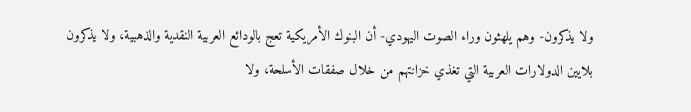ولا يذكرون- وهم يلهثون وراء الصوت اليهودي- أن البنوك الأمريكية تعج بالودائع العربية النقدية والذهبية، ولا يذكرون بلايين الدولارات العربية التي تغذي خزانتهم من خلال صفقات الأسلحة، ولا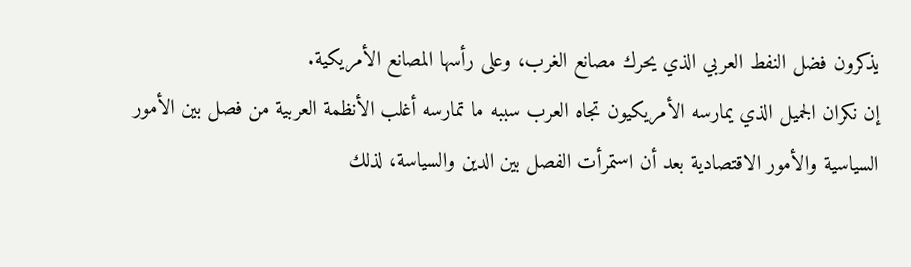يذكرون فضل النفط العربي الذي يحرك مصانع الغرب، وعلى رأسها المصانع الأمريكية.
إن نكران الجميل الذي يمارسه الأمريكيون تجاه العرب سببه ما تمارسه أغلب الأنظمة العربية من فصل بين الأمور السياسية والأمور الاقتصادية بعد أن استمرأت الفصل بين الدين والسياسة، لذلك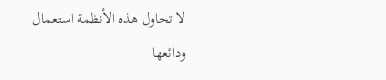لا تحاول هذه الأنظمة استعمال ودائعها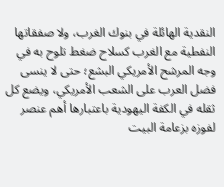النقدية الهائلة في بنوك الغرب، ولا صفقاتها النفطية مع الغرب كسلاح ضغط تلوح به في وجه المرشح الأمريكي البشع؛ حتى لا ينسى فضل العرب على الشعب الأمريكي، ويضع كل ثقله في الكفة اليهودية باعتبارها أهم عنصر لفوزه بزعامة البيت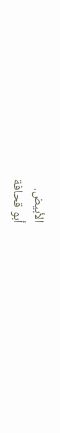الأبيض.
أبو قحافة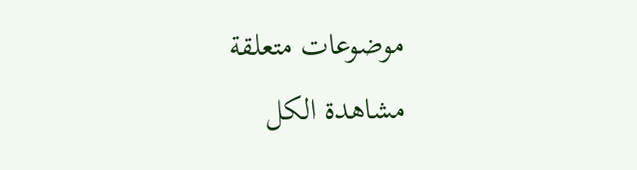موضوعات متعلقة
مشاهدة الكل